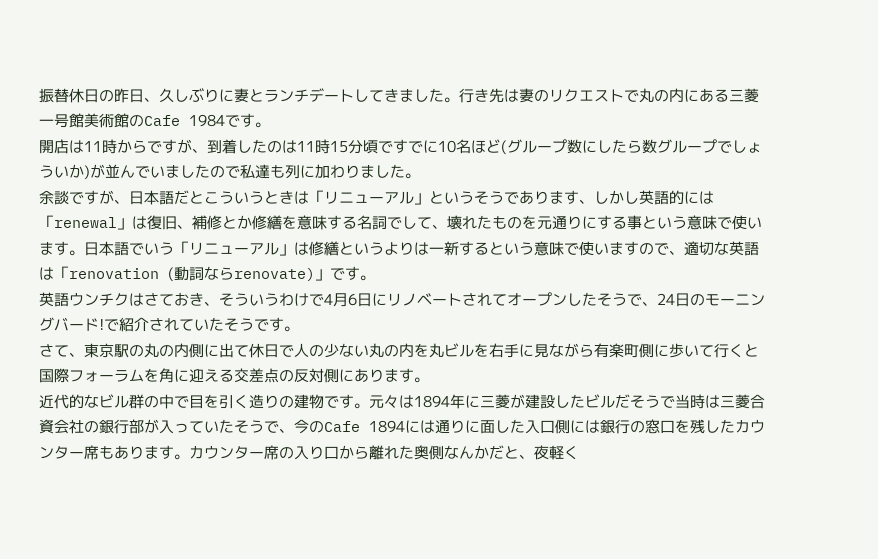振替休日の昨日、久しぶりに妻とランチデートしてきました。行き先は妻のリクエストで丸の内にある三菱一号館美術館のCafe 1984です。
開店は11時からですが、到着したのは11時15分頃ですでに10名ほど(グループ数にしたら数グループでしょういか)が並んでいましたので私達も列に加わりました。
余談ですが、日本語だとこういうときは「リニューアル」というそうであります、しかし英語的には「renewal」は復旧、補修とか修繕を意味する名詞でして、壊れたものを元通りにする事という意味で使います。日本語でいう「リニューアル」は修繕というよりは一新するという意味で使いますので、適切な英語は「renovation (動詞ならrenovate)」です。
英語ウンチクはさておき、そういうわけで4月6日にリノベートされてオープンしたそうで、24日のモーニングバード!で紹介されていたそうです。
さて、東京駅の丸の内側に出て休日で人の少ない丸の内を丸ビルを右手に見ながら有楽町側に歩いて行くと国際フォーラムを角に迎える交差点の反対側にあります。
近代的なビル群の中で目を引く造りの建物です。元々は1894年に三菱が建設したビルだそうで当時は三菱合資会社の銀行部が入っていたそうで、今のCafe 1894には通りに面した入口側には銀行の窓口を残したカウンター席もあります。カウンター席の入り口から離れた奥側なんかだと、夜軽く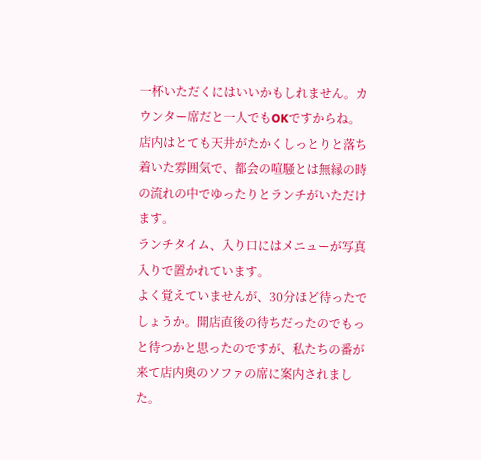一杯いただくにはいいかもしれません。カウンター席だと一人でもOKですからね。
店内はとても天井がたかくしっとりと落ち着いた雰囲気で、都会の喧騒とは無縁の時の流れの中でゆったりとランチがいただけます。
ランチタイム、入り口にはメニューが写真入りで置かれています。
よく覚えていませんが、30分ほど待ったでしょうか。開店直後の待ちだったのでもっと待つかと思ったのですが、私たちの番が来て店内奥のソファの席に案内されました。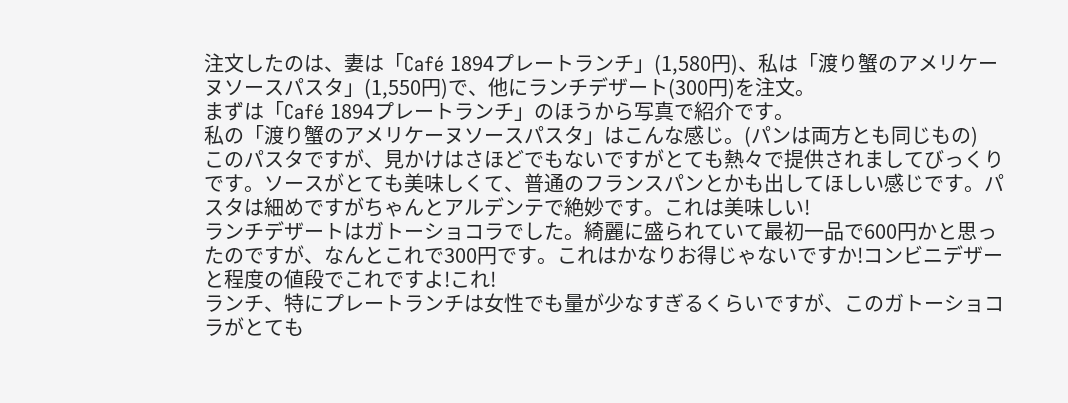注文したのは、妻は「Café 1894プレートランチ」(1,580円)、私は「渡り蟹のアメリケーヌソースパスタ」(1,550円)で、他にランチデザート(300円)を注文。
まずは「Café 1894プレートランチ」のほうから写真で紹介です。
私の「渡り蟹のアメリケーヌソースパスタ」はこんな感じ。(パンは両方とも同じもの)
このパスタですが、見かけはさほどでもないですがとても熱々で提供されましてびっくりです。ソースがとても美味しくて、普通のフランスパンとかも出してほしい感じです。パスタは細めですがちゃんとアルデンテで絶妙です。これは美味しい!
ランチデザートはガトーショコラでした。綺麗に盛られていて最初一品で600円かと思ったのですが、なんとこれで300円です。これはかなりお得じゃないですか!コンビニデザーと程度の値段でこれですよ!これ!
ランチ、特にプレートランチは女性でも量が少なすぎるくらいですが、このガトーショコラがとても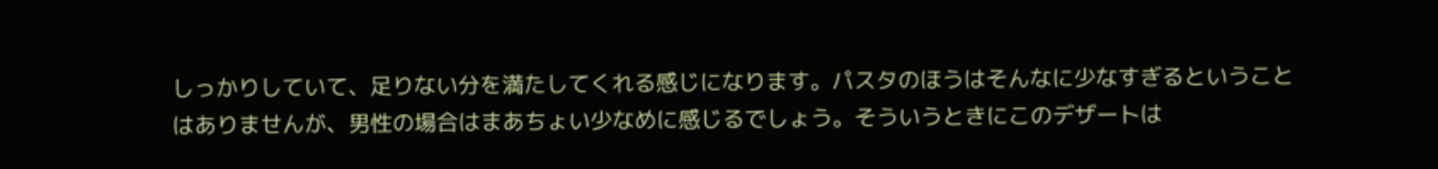しっかりしていて、足りない分を満たしてくれる感じになります。パスタのほうはそんなに少なすぎるということはありませんが、男性の場合はまあちょい少なめに感じるでしょう。そういうときにこのデザートは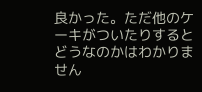良かった。ただ他のケーキがついたりするとどうなのかはわかりません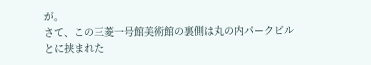が。
さて、この三菱一号館美術館の裏側は丸の内パークビルとに挟まれた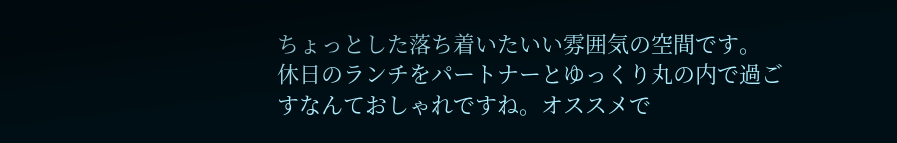ちょっとした落ち着いたいい雰囲気の空間です。
休日のランチをパートナーとゆっくり丸の内で過ごすなんておしゃれですね。オススメで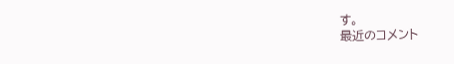す。
最近のコメント